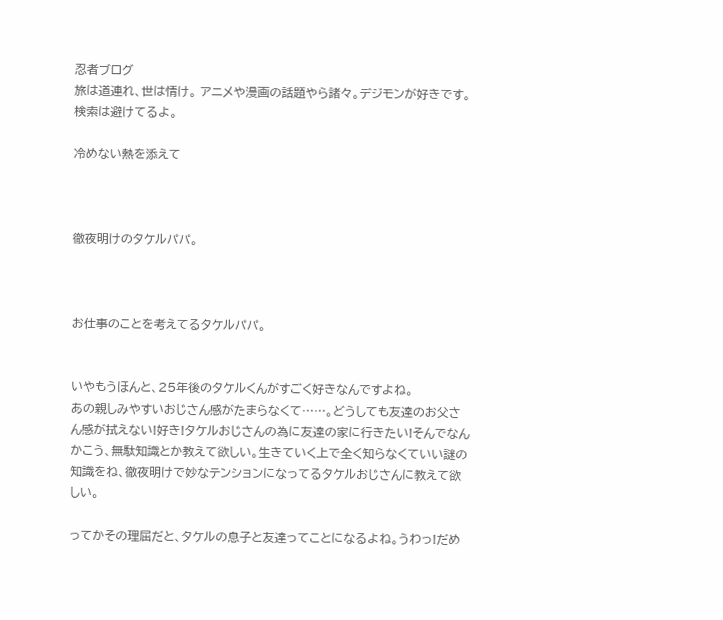忍者ブログ
旅は道連れ、世は情け。 アニメや漫画の話題やら諸々。デジモンが好きです。検索は避けてるよ。

冷めない熱を添えて



徹夜明けのタケルパパ。



お仕事のことを考えてるタケルパパ。


いやもうほんと、25年後のタケルくんがすごく好きなんですよね。
あの親しみやすいおじさん感がたまらなくて……。どうしても友達のお父さん感が拭えない!好き!タケルおじさんの為に友達の家に行きたい!そんでなんかこう、無駄知識とか教えて欲しい。生きていく上で全く知らなくていい謎の知識をね、徹夜明けで妙なテンションになってるタケルおじさんに教えて欲しい。

ってかその理屈だと、タケルの息子と友達ってことになるよね。うわっ!だめ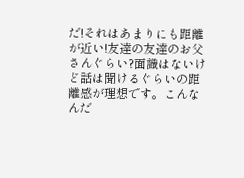だ!それはあまりにも距離が近い!友達の友達のお父さんぐらい?面識はないけど話は聞けるぐらいの距離感が理想です。こんなんだ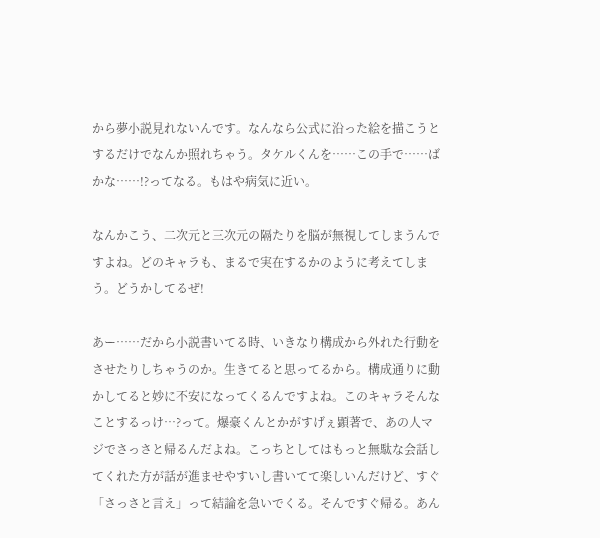から夢小説見れないんです。なんなら公式に沿った絵を描こうとするだけでなんか照れちゃう。タケルくんを……この手で……ばかな……!?ってなる。もはや病気に近い。

なんかこう、二次元と三次元の隔たりを脳が無視してしまうんですよね。どのキャラも、まるで実在するかのように考えてしまう。どうかしてるぜ!

あー……だから小説書いてる時、いきなり構成から外れた行動をさせたりしちゃうのか。生きてると思ってるから。構成通りに動かしてると妙に不安になってくるんですよね。このキャラそんなことするっけ…?って。爆豪くんとかがすげぇ顕著で、あの人マジでさっさと帰るんだよね。こっちとしてはもっと無駄な会話してくれた方が話が進ませやすいし書いてて楽しいんだけど、すぐ「さっさと言え」って結論を急いでくる。そんですぐ帰る。あん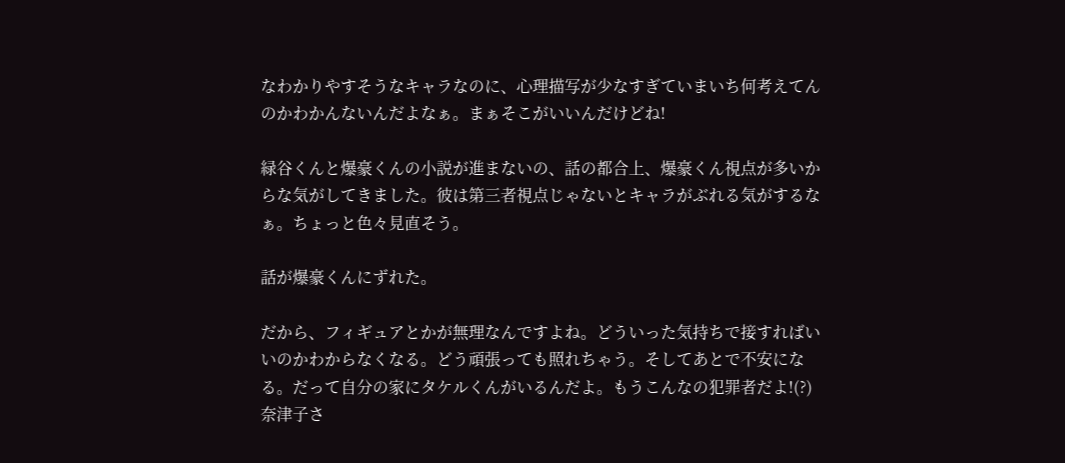なわかりやすそうなキャラなのに、心理描写が少なすぎていまいち何考えてんのかわかんないんだよなぁ。まぁそこがいいんだけどね!

緑谷くんと爆豪くんの小説が進まないの、話の都合上、爆豪くん視点が多いからな気がしてきました。彼は第三者視点じゃないとキャラがぶれる気がするなぁ。ちょっと色々見直そう。

話が爆豪くんにずれた。

だから、フィギュアとかが無理なんですよね。どういった気持ちで接すればいいのかわからなくなる。どう頑張っても照れちゃう。そしてあとで不安になる。だって自分の家にタケルくんがいるんだよ。もうこんなの犯罪者だよ!(?)奈津子さ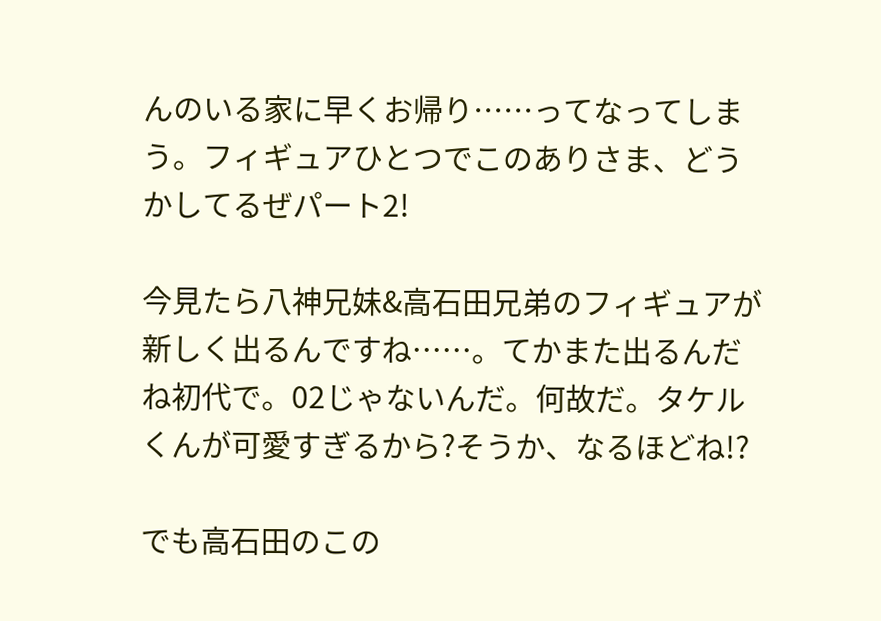んのいる家に早くお帰り……ってなってしまう。フィギュアひとつでこのありさま、どうかしてるぜパート2!

今見たら八神兄妹&高石田兄弟のフィギュアが新しく出るんですね……。てかまた出るんだね初代で。02じゃないんだ。何故だ。タケルくんが可愛すぎるから?そうか、なるほどね!?

でも高石田のこの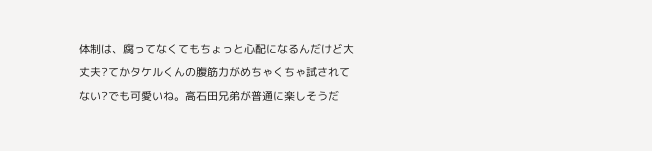体制は、腐ってなくてもちょっと心配になるんだけど大丈夫?てかタケルくんの腹筋力がめちゃくちゃ試されてない?でも可愛いね。高石田兄弟が普通に楽しそうだ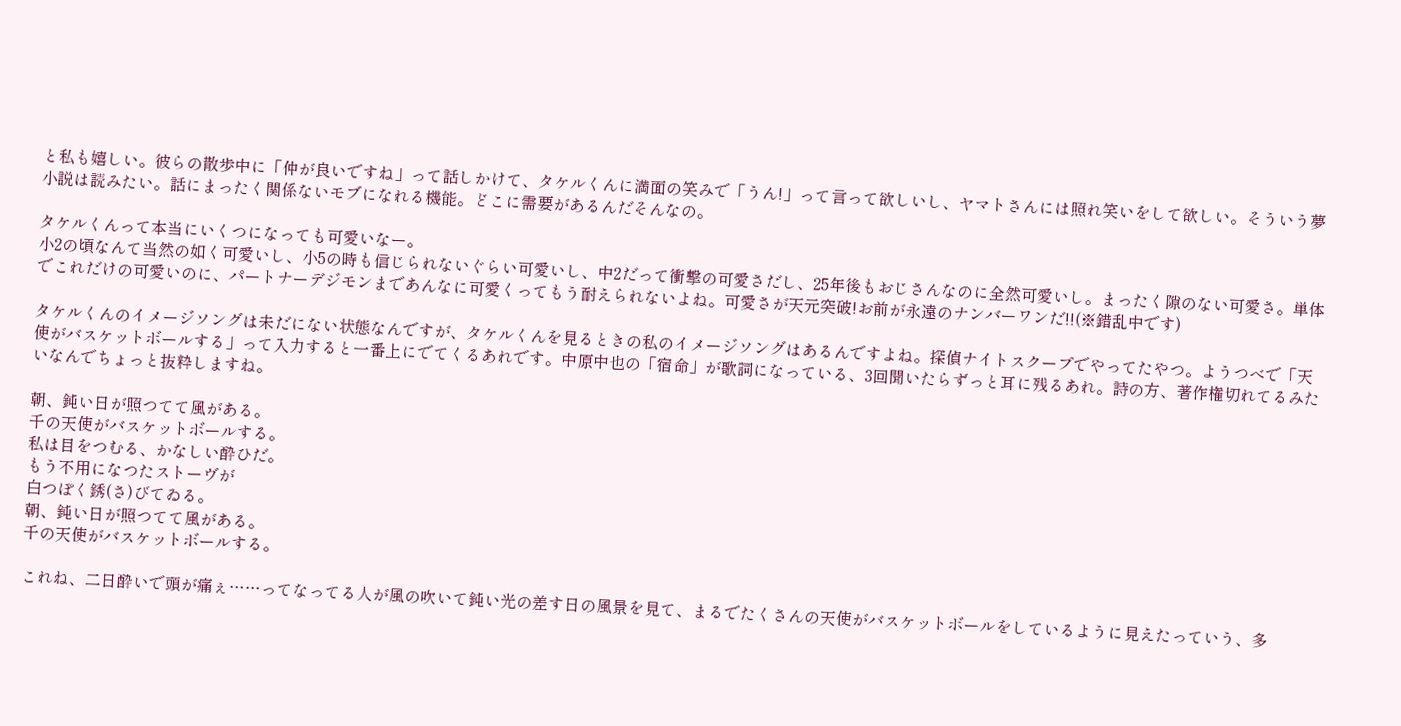と私も嬉しい。彼らの散歩中に「仲が良いですね」って話しかけて、タケルくんに満面の笑みで「うん!」って言って欲しいし、ヤマトさんには照れ笑いをして欲しい。そういう夢小説は読みたい。話にまったく関係ないモブになれる機能。どこに需要があるんだそんなの。

タケルくんって本当にいくつになっても可愛いなー。
小2の頃なんて当然の如く可愛いし、小5の時も信じられないぐらい可愛いし、中2だって衝撃の可愛さだし、25年後もおじさんなのに全然可愛いし。まったく隙のない可愛さ。単体でこれだけの可愛いのに、パートナーデジモンまであんなに可愛くってもう耐えられないよね。可愛さが天元突破!お前が永遠のナンバーワンだ!!(※錯乱中です)

タケルくんのイメージソングは未だにない状態なんですが、タケルくんを見るときの私のイメージソングはあるんですよね。探偵ナイトスクープでやってたやつ。ようつべで「天使がバスケットボールする」って入力すると一番上にでてくるあれです。中原中也の「宿命」が歌詞になっている、3回聞いたらずっと耳に残るあれ。詩の方、著作権切れてるみたいなんでちょっと抜粋しますね。

朝、鈍い日が照つてて風がある。
千の天使がバスケットボールする。
私は目をつむる、かなしい酔ひだ。
もう不用になつたストーヴが
白つぽく銹(さ)びてゐる。
朝、鈍い日が照つてて風がある。
千の天使がバスケットボールする。

これね、二日酔いで頭が痛ぇ……ってなってる人が風の吹いて鈍い光の差す日の風景を見て、まるでたくさんの天使がバスケットボールをしているように見えたっていう、多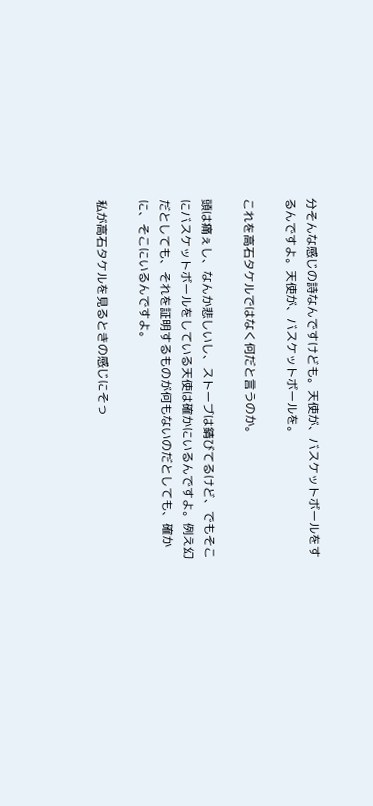分そんな感じの詩なんですけども。天使が、バスケットボールをするんですよ。天使が、バスケットボールを。

これを高石タケルではなく何だと言うのか。

頭は痛ぇし、なんか悲しいし、ストーブは錆びてるけど、でもそこにバスケットボールをしている天使は確かにいるんですよ。例え幻だとしても、それを証明するものが何もないのだとしても、確かに、そこにいるんですよ。

私が高石タケルを見るときの感じにそっ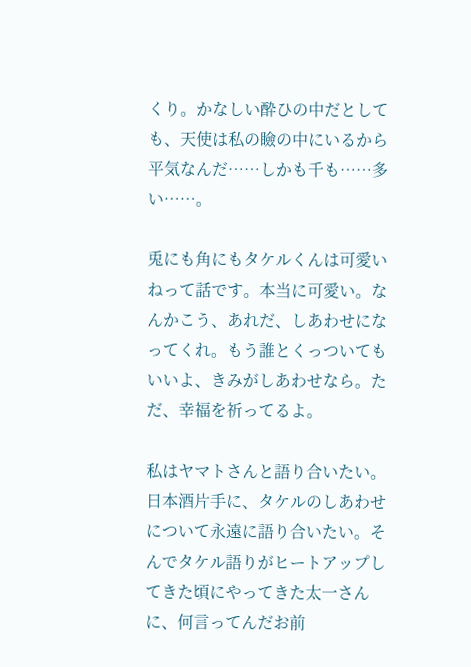くり。かなしい酔ひの中だとしても、天使は私の瞼の中にいるから平気なんだ……しかも千も……多い……。

兎にも角にもタケルくんは可愛いねって話です。本当に可愛い。なんかこう、あれだ、しあわせになってくれ。もう誰とくっついてもいいよ、きみがしあわせなら。ただ、幸福を祈ってるよ。

私はヤマトさんと語り合いたい。日本酒片手に、タケルのしあわせについて永遠に語り合いたい。そんでタケル語りがヒートアップしてきた頃にやってきた太一さんに、何言ってんだお前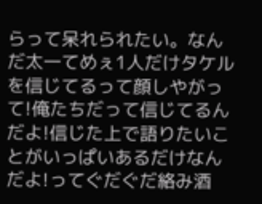らって呆れられたい。なんだ太一てめぇ1人だけタケルを信じてるって顔しやがって!俺たちだって信じてるんだよ!信じた上で語りたいことがいっぱいあるだけなんだよ!ってぐだぐだ絡み酒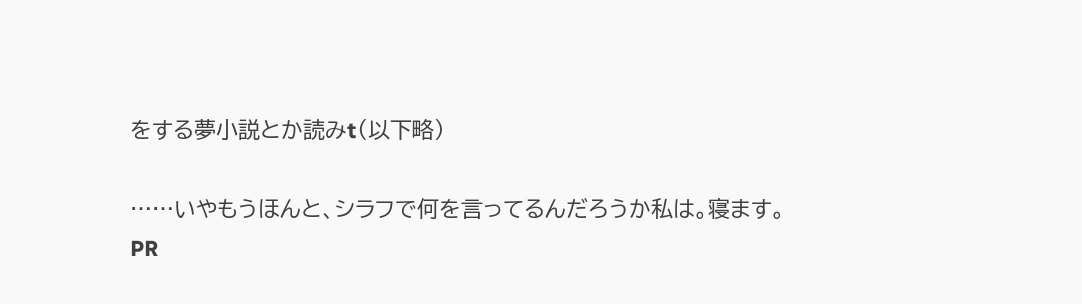をする夢小説とか読みt(以下略)

……いやもうほんと、シラフで何を言ってるんだろうか私は。寝ます。
PR